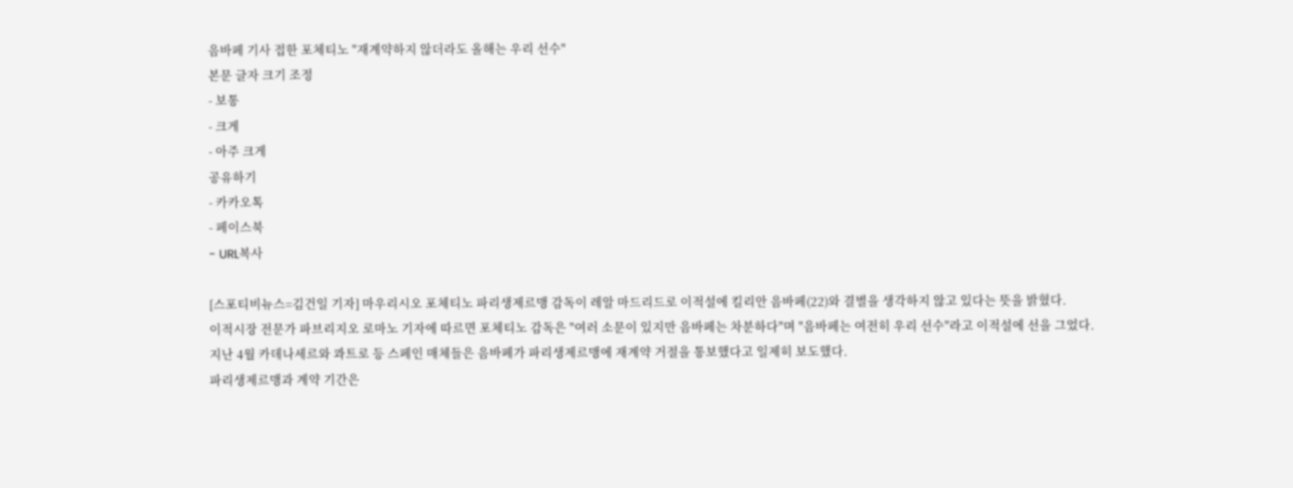음바페 기사 접한 포체티노 "재계약하지 않더라도 올해는 우리 선수"
본문 글자 크기 조정
- 보통
- 크게
- 아주 크게
공유하기
- 카카오톡
- 페이스북
- URL복사

[스포티비뉴스=김건일 기자] 마우리시오 포체티노 파리생제르맹 감독이 레알 마드리드로 이적설에 킬리안 음바페(22)와 결별을 생각하지 않고 있다는 뜻을 밝혔다.
이적시장 전문가 파브리지오 로마노 기자에 따르면 포체티노 감독은 "여러 소문이 있지만 음바페는 차분하다"며 "음바페는 여전히 우리 선수"라고 이적설에 선을 그었다.
지난 4월 카데나세르와 콰트로 등 스페인 매체들은 음바페가 파리생제르맹에 재계약 거절을 통보했다고 일제히 보도했다.
파리생제르맹과 계약 기간은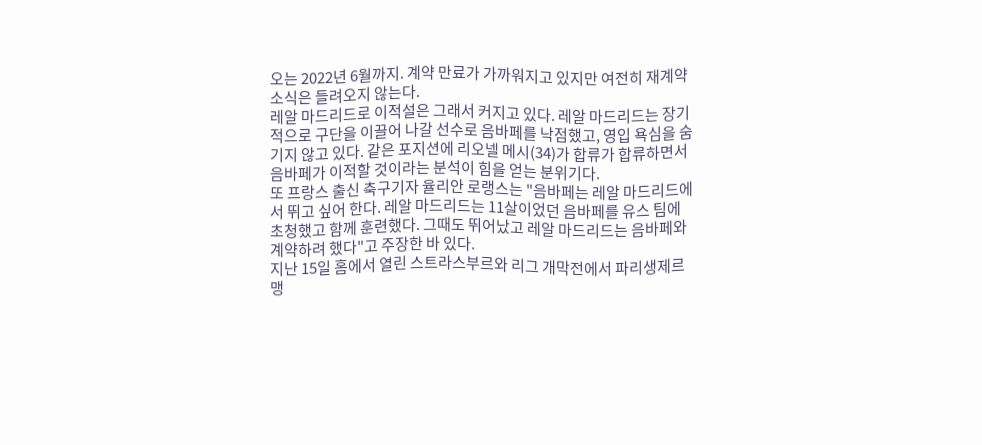오는 2022년 6월까지. 계약 만료가 가까워지고 있지만 여전히 재계약 소식은 들려오지 않는다.
레알 마드리드로 이적설은 그래서 커지고 있다. 레알 마드리드는 장기적으로 구단을 이끌어 나갈 선수로 음바페를 낙점했고, 영입 욕심을 숨기지 않고 있다. 같은 포지션에 리오넬 메시(34)가 합류가 합류하면서 음바페가 이적할 것이라는 분석이 힘을 얻는 분위기다.
또 프랑스 출신 축구기자 율리안 로랭스는 "음바페는 레알 마드리드에서 뛰고 싶어 한다. 레알 마드리드는 11살이었던 음바페를 유스 팀에 초청했고 함께 훈련했다. 그때도 뛰어났고 레알 마드리드는 음바페와 계약하려 했다"고 주장한 바 있다.
지난 15일 홈에서 열린 스트라스부르와 리그 개막전에서 파리생제르맹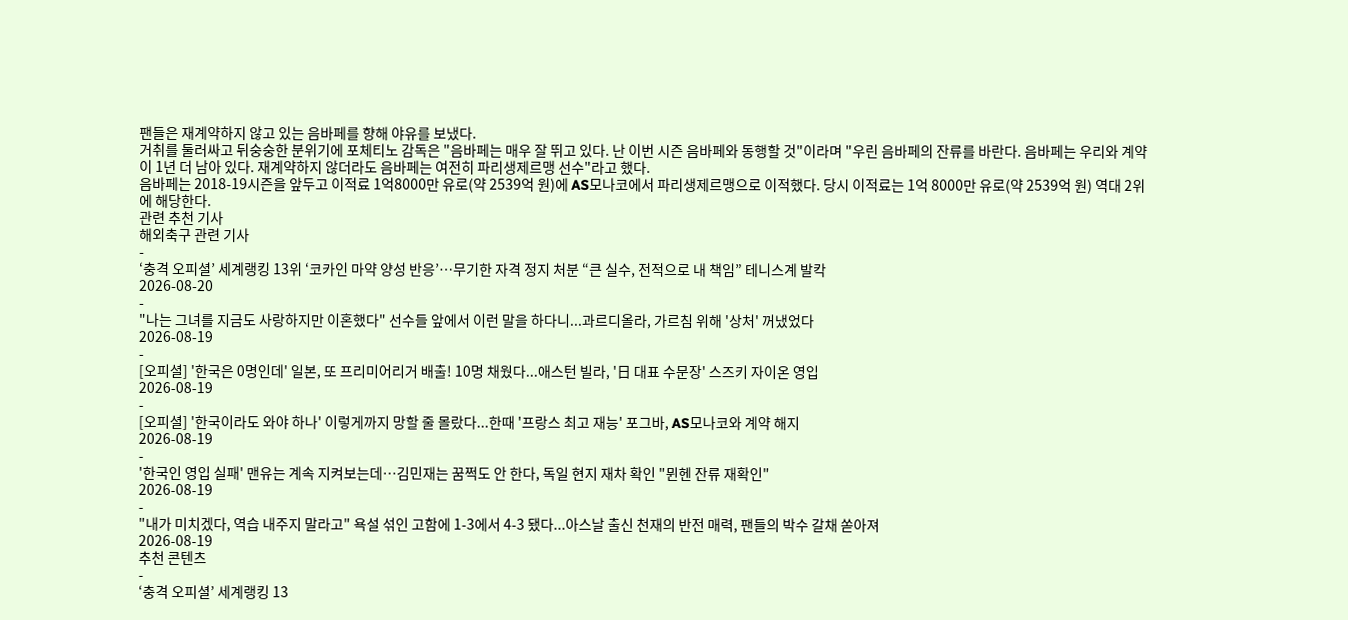팬들은 재계약하지 않고 있는 음바페를 향해 야유를 보냈다.
거취를 둘러싸고 뒤숭숭한 분위기에 포체티노 감독은 "음바페는 매우 잘 뛰고 있다. 난 이번 시즌 음바페와 동행할 것"이라며 "우린 음바페의 잔류를 바란다. 음바페는 우리와 계약이 1년 더 남아 있다. 재계약하지 않더라도 음바페는 여전히 파리생제르맹 선수"라고 했다.
음바페는 2018-19시즌을 앞두고 이적료 1억8000만 유로(약 2539억 원)에 AS모나코에서 파리생제르맹으로 이적했다. 당시 이적료는 1억 8000만 유로(약 2539억 원) 역대 2위에 해당한다.
관련 추천 기사
해외축구 관련 기사
-
‘충격 오피셜’ 세계랭킹 13위 ‘코카인 마약 양성 반응’…무기한 자격 정지 처분 “큰 실수, 전적으로 내 책임” 테니스계 발칵
2026-08-20
-
"나는 그녀를 지금도 사랑하지만 이혼했다" 선수들 앞에서 이런 말을 하다니...과르디올라, 가르침 위해 '상처' 꺼냈었다
2026-08-19
-
[오피셜] '한국은 0명인데' 일본, 또 프리미어리거 배출! 10명 채웠다...애스턴 빌라, '日 대표 수문장' 스즈키 자이온 영입
2026-08-19
-
[오피셜] '한국이라도 와야 하나' 이렇게까지 망할 줄 몰랐다...한때 '프랑스 최고 재능' 포그바, AS모나코와 계약 해지
2026-08-19
-
'한국인 영입 실패' 맨유는 계속 지켜보는데…김민재는 꿈쩍도 안 한다, 독일 현지 재차 확인 "뮌헨 잔류 재확인"
2026-08-19
-
"내가 미치겠다, 역습 내주지 말라고" 욕설 섞인 고함에 1-3에서 4-3 됐다...아스날 출신 천재의 반전 매력, 팬들의 박수 갈채 쏟아져
2026-08-19
추천 콘텐츠
-
‘충격 오피셜’ 세계랭킹 13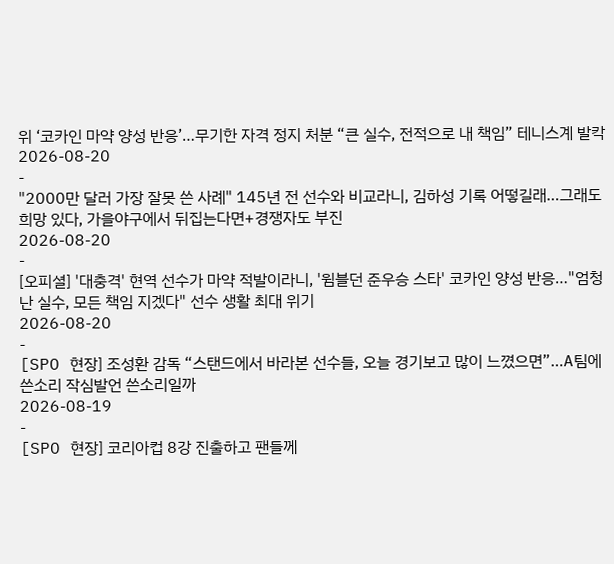위 ‘코카인 마약 양성 반응’…무기한 자격 정지 처분 “큰 실수, 전적으로 내 책임” 테니스계 발칵
2026-08-20
-
"2000만 달러 가장 잘못 쓴 사례" 145년 전 선수와 비교라니, 김하성 기록 어떻길래…그래도 희망 있다, 가을야구에서 뒤집는다면+경쟁자도 부진
2026-08-20
-
[오피셜] '대충격' 현역 선수가 마약 적발이라니, '윔블던 준우승 스타' 코카인 양성 반응…"엄청난 실수, 모든 책임 지겠다" 선수 생활 최대 위기
2026-08-20
-
[SPO 현장] 조성환 감독 “스탠드에서 바라본 선수들, 오늘 경기보고 많이 느꼈으면”…A팀에 쓴소리 작심발언 쓴소리일까
2026-08-19
-
[SPO 현장] 코리아컵 8강 진출하고 팬들께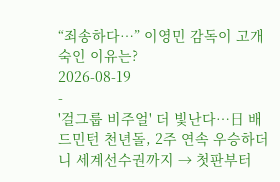“죄송하다…” 이영민 감독이 고개 숙인 이유는?
2026-08-19
-
'걸그룹 비주얼' 더 빛난다…日 배드민턴 천년돌, 2주 연속 우승하더니 세계선수권까지 → 첫판부터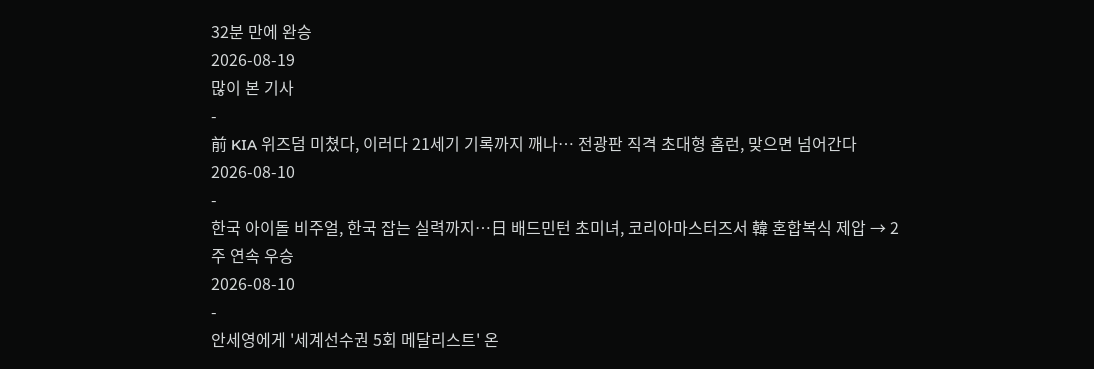32분 만에 완승
2026-08-19
많이 본 기사
-
前 KIA 위즈덤 미쳤다, 이러다 21세기 기록까지 깨나… 전광판 직격 초대형 홈런, 맞으면 넘어간다
2026-08-10
-
한국 아이돌 비주얼, 한국 잡는 실력까지…日 배드민턴 초미녀, 코리아마스터즈서 韓 혼합복식 제압 → 2주 연속 우승
2026-08-10
-
안세영에게 '세계선수권 5회 메달리스트' 온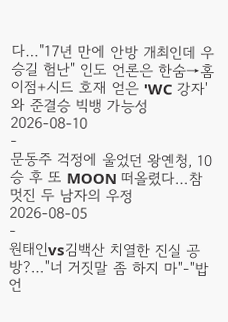다…"17년 만에 안방 개최인데 우승길 험난" 인도 언론은 한숨→홈 이점+시드 호재 얻은 'WC 강자'와 준결승 빅뱅 가능성
2026-08-10
-
문동주 걱정에 울었던 왕옌청, 10승 후 또 MOON 떠올렸다…참 멋진 두 남자의 우정
2026-08-05
-
원태인vs김백산 치열한 진실 공방?…"너 거짓말 좀 하지 마"-"밥 언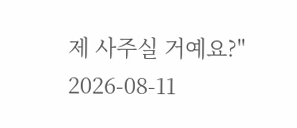제 사주실 거예요?"
2026-08-11